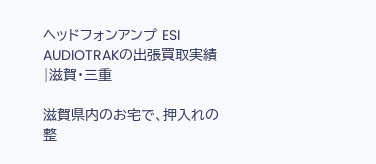ヘッドフォンアンプ ESI AUDIOTRAKの出張買取実績|滋賀・三重

滋賀県内のお宅で、押入れの整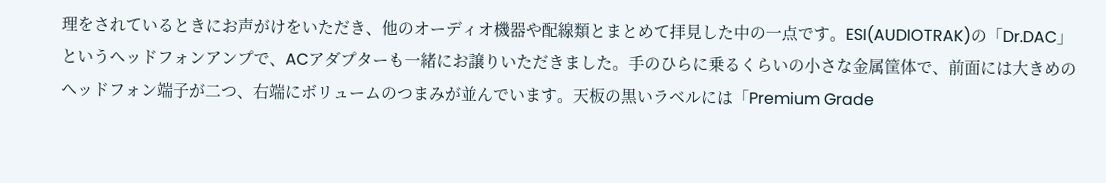理をされているときにお声がけをいただき、他のオーディオ機器や配線類とまとめて拝見した中の一点です。ESI(AUDIOTRAK)の「Dr.DAC」というヘッドフォンアンプで、ACアダプターも一緒にお譲りいただきました。手のひらに乗るくらいの小さな金属筐体で、前面には大きめのヘッドフォン端子が二つ、右端にボリュームのつまみが並んでいます。天板の黒いラベルには「Premium Grade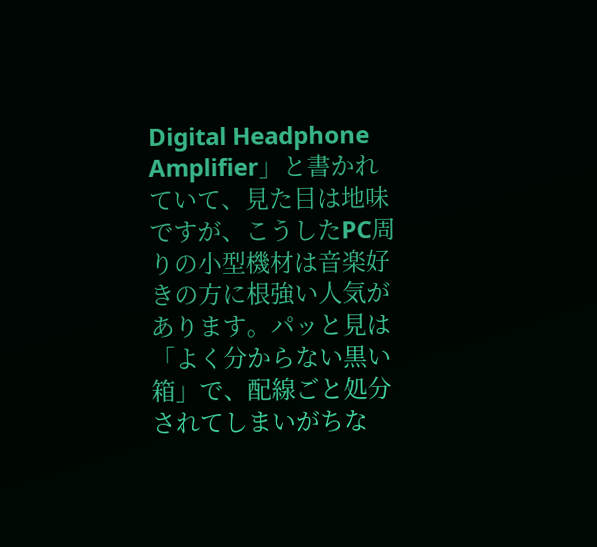Digital Headphone Amplifier」と書かれていて、見た目は地味ですが、こうしたPC周りの小型機材は音楽好きの方に根強い人気があります。パッと見は「よく分からない黒い箱」で、配線ごと処分されてしまいがちな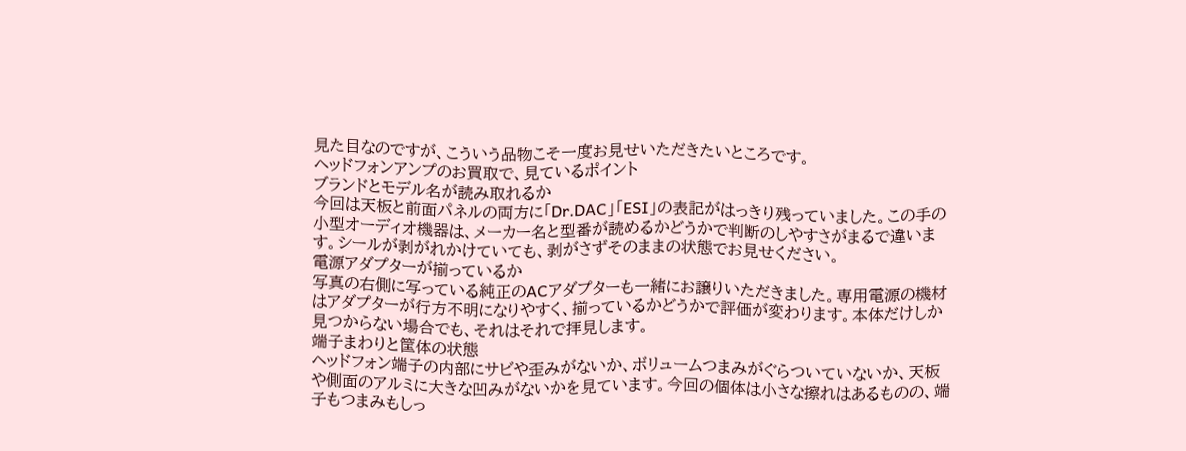見た目なのですが、こういう品物こそ一度お見せいただきたいところです。
ヘッドフォンアンプのお買取で、見ているポイント
ブランドとモデル名が読み取れるか
今回は天板と前面パネルの両方に「Dr.DAC」「ESI」の表記がはっきり残っていました。この手の小型オーディオ機器は、メーカー名と型番が読めるかどうかで判断のしやすさがまるで違います。シールが剥がれかけていても、剥がさずそのままの状態でお見せください。
電源アダプターが揃っているか
写真の右側に写っている純正のACアダプターも一緒にお譲りいただきました。専用電源の機材はアダプターが行方不明になりやすく、揃っているかどうかで評価が変わります。本体だけしか見つからない場合でも、それはそれで拝見します。
端子まわりと筐体の状態
ヘッドフォン端子の内部にサビや歪みがないか、ボリュームつまみがぐらついていないか、天板や側面のアルミに大きな凹みがないかを見ています。今回の個体は小さな擦れはあるものの、端子もつまみもしっ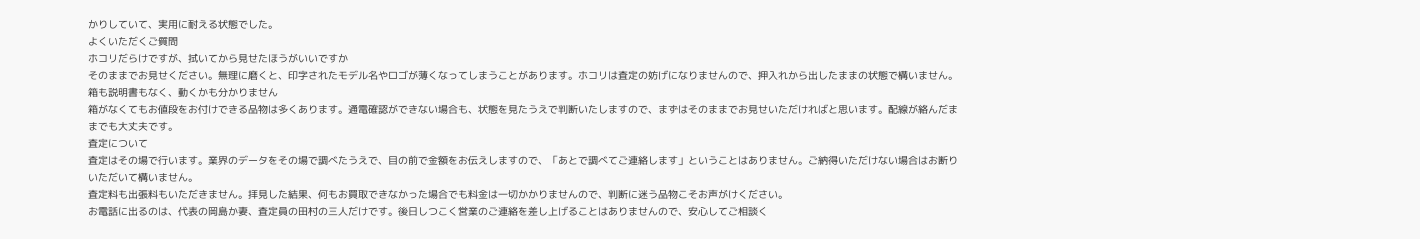かりしていて、実用に耐える状態でした。
よくいただくご質問
ホコリだらけですが、拭いてから見せたほうがいいですか
そのままでお見せください。無理に磨くと、印字されたモデル名やロゴが薄くなってしまうことがあります。ホコリは査定の妨げになりませんので、押入れから出したままの状態で構いません。
箱も説明書もなく、動くかも分かりません
箱がなくてもお値段をお付けできる品物は多くあります。通電確認ができない場合も、状態を見たうえで判断いたしますので、まずはそのままでお見せいただければと思います。配線が絡んだままでも大丈夫です。
査定について
査定はその場で行います。業界のデータをその場で調べたうえで、目の前で金額をお伝えしますので、「あとで調べてご連絡します」ということはありません。ご納得いただけない場合はお断りいただいて構いません。
査定料も出張料もいただきません。拝見した結果、何もお買取できなかった場合でも料金は一切かかりませんので、判断に迷う品物こそお声がけください。
お電話に出るのは、代表の岡島か妻、査定員の田村の三人だけです。後日しつこく営業のご連絡を差し上げることはありませんので、安心してご相談く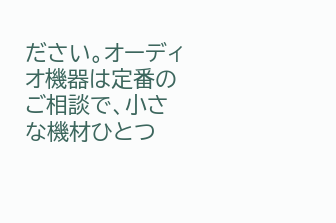ださい。オーディオ機器は定番のご相談で、小さな機材ひとつ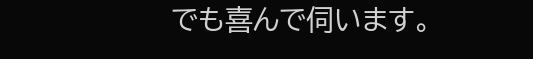でも喜んで伺います。